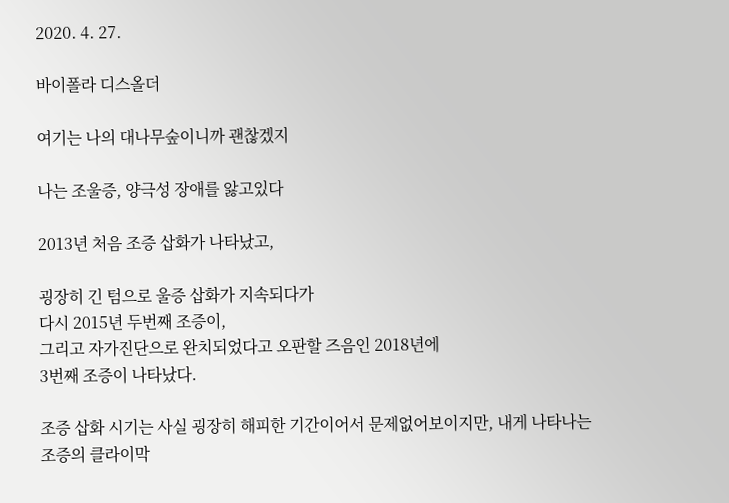2020. 4. 27.

바이폴라 디스올더

여기는 나의 대나무숲이니까 괜찮겠지

나는 조울증, 양극성 장애를 앓고있다

2013년 처음 조증 삽화가 나타났고,

굉장히 긴 텀으로 울증 삽화가 지속되다가
다시 2015년 두번째 조증이,
그리고 자가진단으로 완치되었다고 오판할 즈음인 2018년에
3번째 조증이 나타났다.

조증 삽화 시기는 사실 굉장히 해피한 기간이어서 문제없어보이지만, 내게 나타나는 조증의 클라이막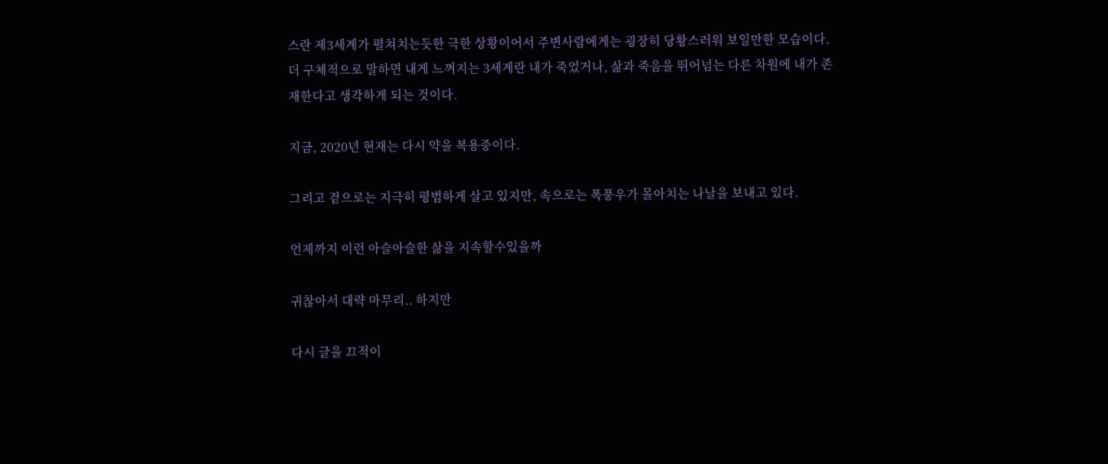스란 제3세계가 펼쳐치는듯한 극한 상황이어서 주변사람에게는 굉장히 당황스러워 보일만한 모습이다.
더 구체적으로 말하면 내게 느껴지는 3세계란 내가 죽었거나, 삶과 죽음을 뛰어넘는 다른 차원에 내가 존재한다고 생각하게 되는 것이다.

지금, 2020년 현재는 다시 약을 복용중이다.

그리고 겉으로는 지극히 평범하게 살고 있지만, 속으로는 폭풍우가 몰아치는 나날을 보내고 있다.

언제까지 이런 아슬아슬한 삶을 지속할수있을까

귀찮아서 대략 마무리.. 하지만

다시 글을 끄적이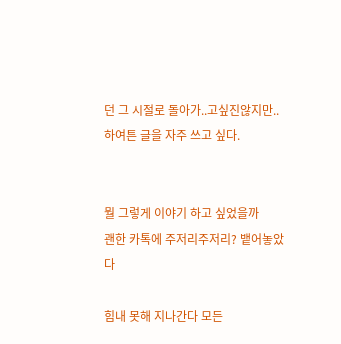던 그 시절로 돌아가..고싶진않지만..
하여튼 글을 자주 쓰고 싶다.


뭘 그렇게 이야기 하고 싶었을까
괜한 카톡에 주저리주저리? 뱉어놓았다

힘내 못해 지나간다 모든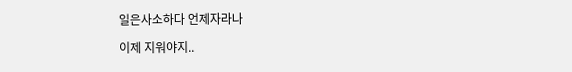일은사소하다 언제자라나

이제 지워야지..